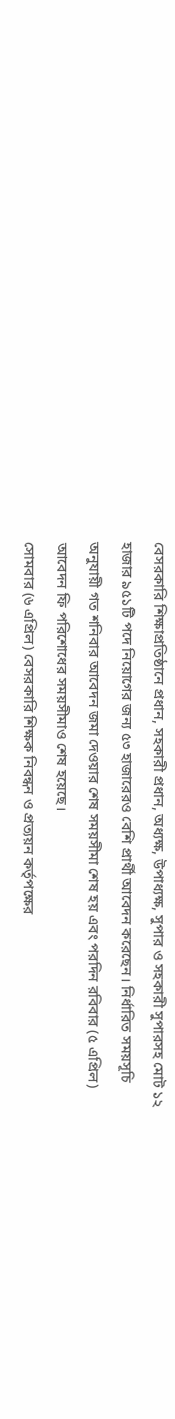বেসরকারি শিক্ষাপ্রতিষ্ঠানে প্রধান, সহকারী প্রধান, অধ্যক্ষ, উপাধ্যক্ষ, সুপার ও সহকারী সুপারসহ মোট ১২ হাজার ৯৫১টি পদে নিয়োগের জন্য ৫৩ হাজারেরও বেশি প্রার্থী আবেদন করেছেন। নির্ধারিত সময়সূচি অনুযায়ী গত শনিবার আবেদন জমা দেওয়ার শেষ সময়সীমা শেষ হয় এবং পরদিন রবিবার (৫ এপ্রিল) আবেদন ফি পরিশোধের সময়সীমাও শেষ হয়েছে।
সোমবার (৬ এপ্রিল) বেসরকারি শিক্ষক নিবন্ধন ও প্রত্যয়ন কর্তৃপক্ষের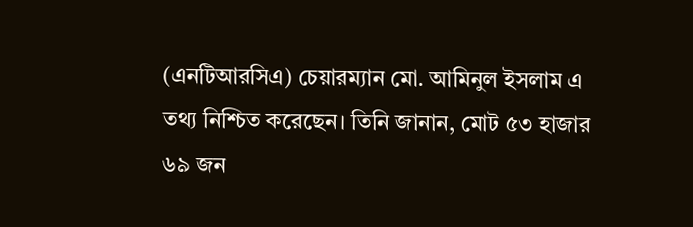(এনটিআরসিএ) চেয়ারম্যান মো. আমিনুল ইসলাম এ তথ্য নিশ্চিত করেছেন। তিনি জানান, মোট ৫৩ হাজার ৬৯ জন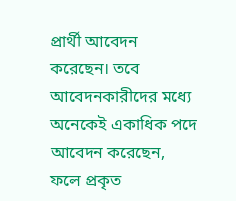প্রার্থী আবেদন করেছেন। তবে আবেদনকারীদের মধ্যে অনেকেই একাধিক পদে আবেদন করেছেন, ফলে প্রকৃত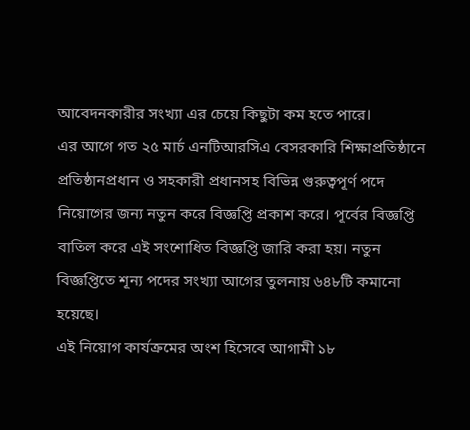আবেদনকারীর সংখ্যা এর চেয়ে কিছুটা কম হতে পারে।
এর আগে গত ২৫ মার্চ এনটিআরসিএ বেসরকারি শিক্ষাপ্রতিষ্ঠানে প্রতিষ্ঠানপ্রধান ও সহকারী প্রধানসহ বিভিন্ন গুরুত্বপূর্ণ পদে নিয়োগের জন্য নতুন করে বিজ্ঞপ্তি প্রকাশ করে। পূর্বের বিজ্ঞপ্তি বাতিল করে এই সংশোধিত বিজ্ঞপ্তি জারি করা হয়। নতুন বিজ্ঞপ্তিতে শূন্য পদের সংখ্যা আগের তুলনায় ৬৪৮টি কমানো হয়েছে।
এই নিয়োগ কার্যক্রমের অংশ হিসেবে আগামী ১৮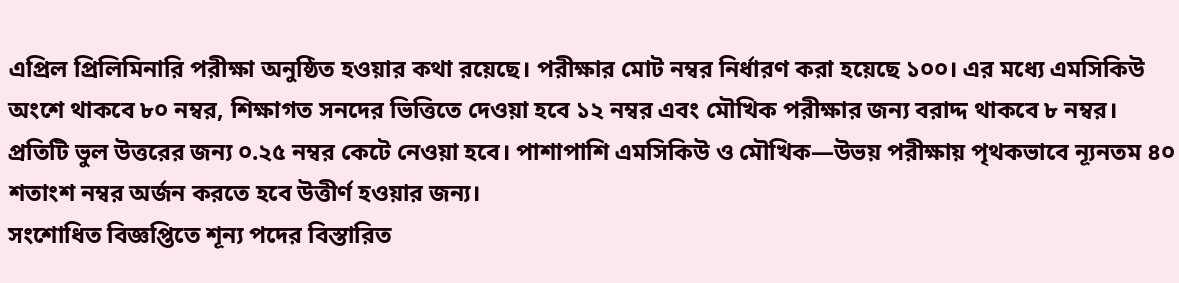এপ্রিল প্রিলিমিনারি পরীক্ষা অনুষ্ঠিত হওয়ার কথা রয়েছে। পরীক্ষার মোট নম্বর নির্ধারণ করা হয়েছে ১০০। এর মধ্যে এমসিকিউ অংশে থাকবে ৮০ নম্বর, শিক্ষাগত সনদের ভিত্তিতে দেওয়া হবে ১২ নম্বর এবং মৌখিক পরীক্ষার জন্য বরাদ্দ থাকবে ৮ নম্বর। প্রতিটি ভুল উত্তরের জন্য ০.২৫ নম্বর কেটে নেওয়া হবে। পাশাপাশি এমসিকিউ ও মৌখিক—উভয় পরীক্ষায় পৃথকভাবে ন্যূনতম ৪০ শতাংশ নম্বর অর্জন করতে হবে উত্তীর্ণ হওয়ার জন্য।
সংশোধিত বিজ্ঞপ্তিতে শূন্য পদের বিস্তারিত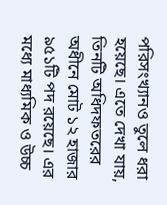পরিসংখ্যানও তুলে ধরা হয়েছে। এতে দেখা যায়, তিনটি অধিদফতরের অধীনে মোট ১২ হাজার ৯৫১টি পদ রয়েছে। এর মধ্যে মাধ্যমিক ও উচ্চ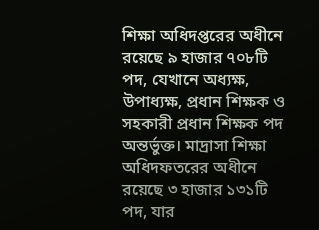শিক্ষা অধিদপ্তরের অধীনে রয়েছে ৯ হাজার ৭০৮টি পদ, যেখানে অধ্যক্ষ, উপাধ্যক্ষ, প্রধান শিক্ষক ও সহকারী প্রধান শিক্ষক পদ অন্তর্ভুক্ত। মাদ্রাসা শিক্ষা অধিদফতরের অধীনে রয়েছে ৩ হাজার ১৩১টি পদ, যার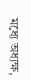মধ্যে অধ্যক্ষ,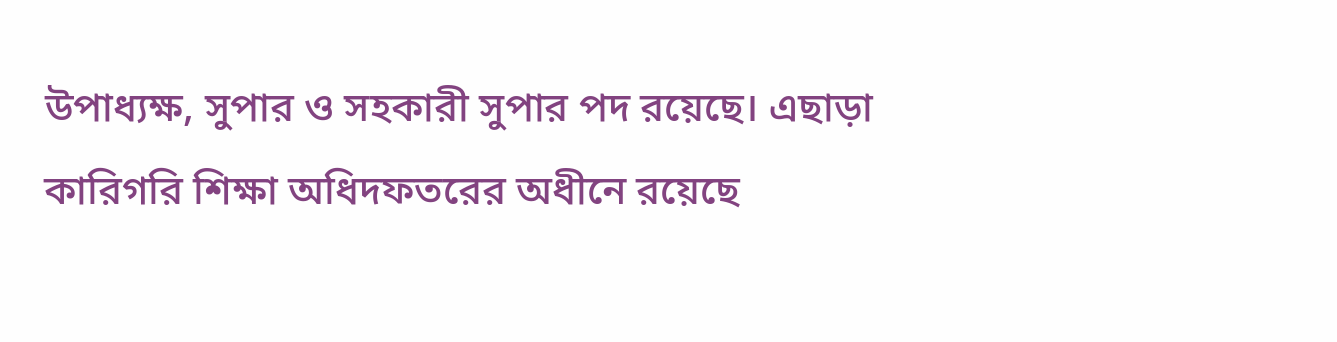উপাধ্যক্ষ, সুপার ও সহকারী সুপার পদ রয়েছে। এছাড়া কারিগরি শিক্ষা অধিদফতরের অধীনে রয়েছে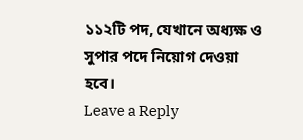১১২টি পদ, যেখানে অধ্যক্ষ ও সুপার পদে নিয়োগ দেওয়া হবে।
Leave a Reply